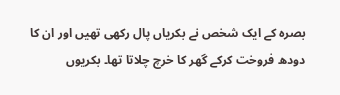بصرہ کے ایک شخص نے بکریاں پال رکھی تھیں اور ان کا دودھ فروخت کرکے گھر کا خرچ چلاتا تھا۔ بکریوں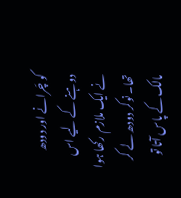کو چَرانے اور دودھ دوہنے کے لیے اس نے ایک ملازم رکھا ہوا تھا۔ نوکر دودھ لے کر مالک کے پاس آتا تو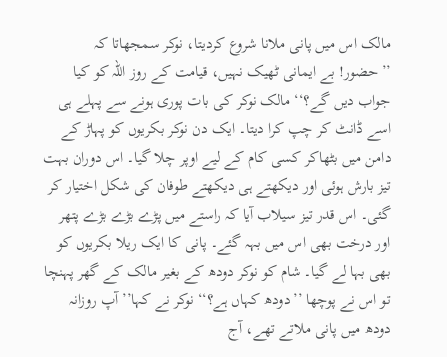مالک اس میں پانی ملانا شروع کردیتا، نوکر سمجھاتا کہ ’’حضور! بے ایمانی ٹھیک نہیں، قیامت کے روز اللہ کو کیا جواب دیں گے؟‘‘ مالک نوکر کی بات پوری ہونے سے پہلے ہی اسے ڈانٹ کر چپ کرا دیتا۔ ایک دن نوکر بکریوں کو پہاڑ کے دامن میں بٹھاکر کسی کام کے لیے اوپر چلا گیا۔ اس دوران بہت تیز بارش ہوئی اور دیکھتے ہی دیکھتے طوفان کی شکل اختیار کر گئی۔ اس قدر تیز سیلاب آیا کہ راستے میں پڑے بڑے بڑے پتھر اور درخت بھی اس میں بہہ گئے۔ پانی کا ایک ریلا بکریوں کو بھی بہا لے گیا۔ شام کو نوکر دودھ کے بغیر مالک کے گھر پہنچا تو اس نے پوچھا ’’دودھ کہاں ہے؟‘‘ نوکر نے کہا’’آپ روزانہ دودھ میں پانی ملاتے تھے، آج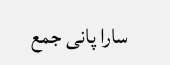سارا پانی جمع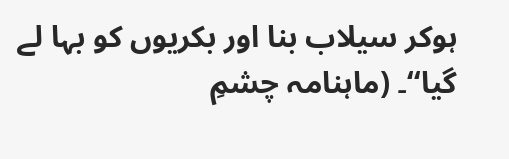ہوکر سیلاب بنا اور بکریوں کو بہا لے گیا‘‘۔ (ماہنامہ چشمِ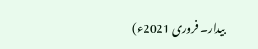بیدار۔ فروری 2021ء)